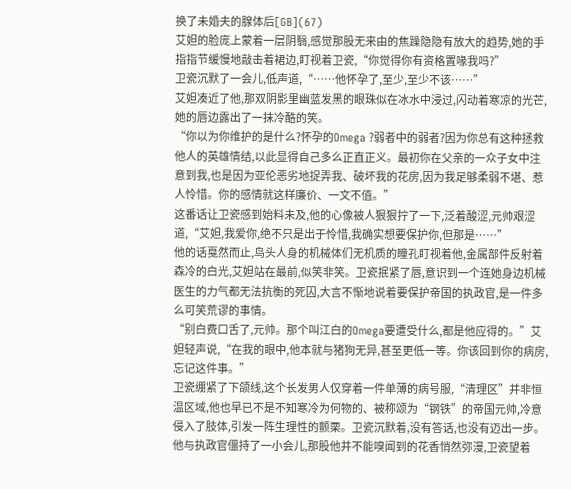换了未婚夫的腺体后[GB](67)
艾妲的脸庞上蒙着一层阴翳,感觉那股无来由的焦躁隐隐有放大的趋势,她的手指指节缓慢地敲击着裙边,盯视着卫瓷,“你觉得你有资格置喙我吗?”
卫瓷沉默了一会儿,低声道,“……他怀孕了,至少,至少不该……”
艾妲凑近了他,那双阴影里幽蓝发黑的眼珠似在冰水中浸过,闪动着寒凉的光芒,她的唇边露出了一抹冷酷的笑。
“你以为你维护的是什么?怀孕的Omega ?弱者中的弱者?因为你总有这种拯救他人的英雄情结,以此显得自己多么正直正义。最初你在父亲的一众子女中注意到我,也是因为亚伦恶劣地捉弄我、破坏我的花房,因为我足够柔弱不堪、惹人怜惜。你的感情就这样廉价、一文不值。”
这番话让卫瓷感到始料未及,他的心像被人狠狠拧了一下,泛着酸涩,元帅艰涩道,“艾妲,我爱你,绝不只是出于怜惜,我确实想要保护你,但那是……”
他的话戛然而止,鸟头人身的机械体们无机质的瞳孔盯视着他,金属部件反射着森冷的白光,艾妲站在最前,似笑非笑。卫瓷抿紧了唇,意识到一个连她身边机械医生的力气都无法抗衡的死囚,大言不惭地说着要保护帝国的执政官,是一件多么可笑荒谬的事情。
“别白费口舌了,元帅。那个叫江白的Omega要遭受什么,都是他应得的。”艾妲轻声说,“在我的眼中,他本就与猪狗无异,甚至更低一等。你该回到你的病房,忘记这件事。”
卫瓷绷紧了下颌线,这个长发男人仅穿着一件单薄的病号服,“清理区”并非恒温区域,他也早已不是不知寒冷为何物的、被称颂为“钢铁”的帝国元帅,冷意侵入了肢体,引发一阵生理性的颤栗。卫瓷沉默着,没有答话,也没有迈出一步。
他与执政官僵持了一小会儿,那股他并不能嗅闻到的花香悄然弥漫,卫瓷望着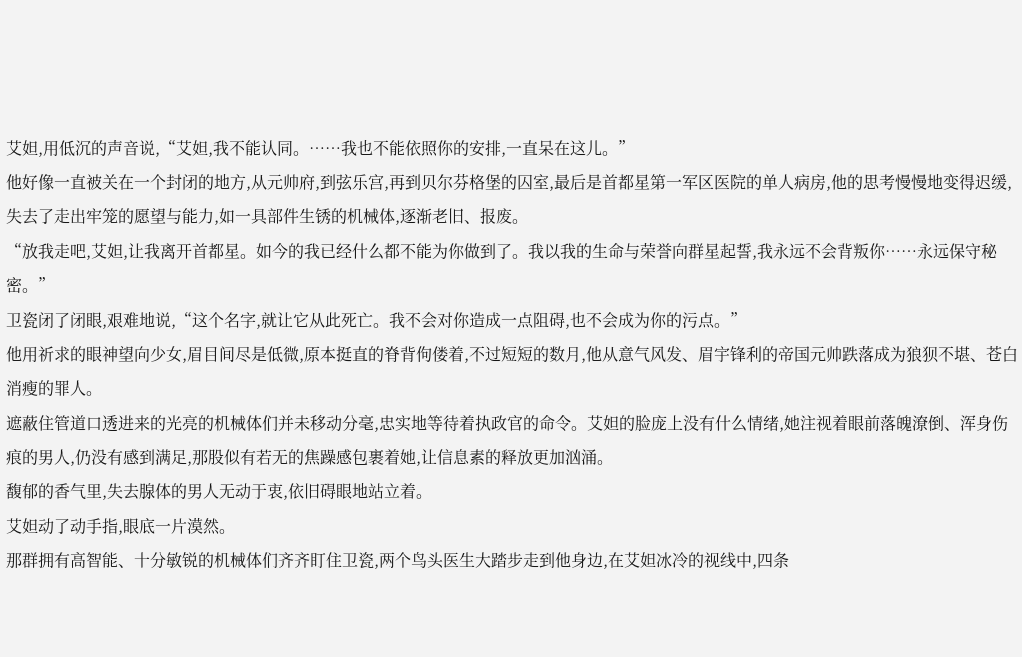艾妲,用低沉的声音说,“艾妲,我不能认同。……我也不能依照你的安排,一直呆在这儿。”
他好像一直被关在一个封闭的地方,从元帅府,到弦乐宫,再到贝尔芬格堡的囚室,最后是首都星第一军区医院的单人病房,他的思考慢慢地变得迟缓,失去了走出牢笼的愿望与能力,如一具部件生锈的机械体,逐渐老旧、报废。
“放我走吧,艾妲,让我离开首都星。如今的我已经什么都不能为你做到了。我以我的生命与荣誉向群星起誓,我永远不会背叛你……永远保守秘密。”
卫瓷闭了闭眼,艰难地说,“这个名字,就让它从此死亡。我不会对你造成一点阻碍,也不会成为你的污点。”
他用祈求的眼神望向少女,眉目间尽是低微,原本挺直的脊背佝偻着,不过短短的数月,他从意气风发、眉宇锋利的帝国元帅跌落成为狼狈不堪、苍白消瘦的罪人。
遮蔽住管道口透进来的光亮的机械体们并未移动分毫,忠实地等待着执政官的命令。艾妲的脸庞上没有什么情绪,她注视着眼前落魄潦倒、浑身伤痕的男人,仍没有感到满足,那股似有若无的焦躁感包裹着她,让信息素的释放更加汹涌。
馥郁的香气里,失去腺体的男人无动于衷,依旧碍眼地站立着。
艾妲动了动手指,眼底一片漠然。
那群拥有高智能、十分敏锐的机械体们齐齐盯住卫瓷,两个鸟头医生大踏步走到他身边,在艾妲冰冷的视线中,四条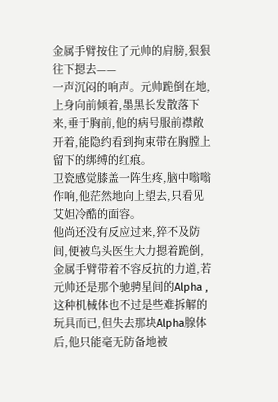金属手臂按住了元帅的肩膀,狠狠往下摁去——
一声沉闷的响声。元帅跪倒在地,上身向前倾着,墨黑长发散落下来,垂于胸前,他的病号服前襟敞开着,能隐约看到拘束带在胸膛上留下的绑缚的红痕。
卫瓷感觉膝盖一阵生疼,脑中嗡嗡作响,他茫然地向上望去,只看见艾妲冷酷的面容。
他尚还没有反应过来,猝不及防间,便被鸟头医生大力摁着跪倒,金属手臂带着不容反抗的力道,若元帅还是那个驰骋星间的Alpha ,这种机械体也不过是些难拆解的玩具而已,但失去那块Alpha腺体后,他只能毫无防备地被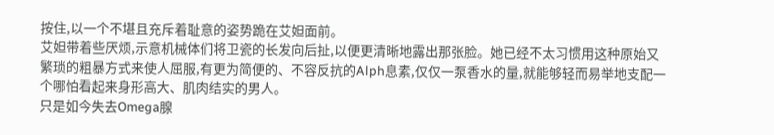按住,以一个不堪且充斥着耻意的姿势跪在艾妲面前。
艾妲带着些厌烦,示意机械体们将卫瓷的长发向后扯,以便更清晰地露出那张脸。她已经不太习惯用这种原始又繁琐的粗暴方式来使人屈服,有更为简便的、不容反抗的Alph息素,仅仅一泵香水的量,就能够轻而易举地支配一个哪怕看起来身形高大、肌肉结实的男人。
只是如今失去Omega腺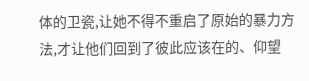体的卫瓷,让她不得不重启了原始的暴力方法,才让他们回到了彼此应该在的、仰望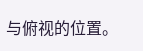与俯视的位置。